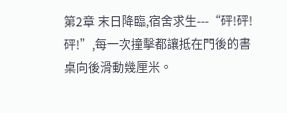第2章 末日降臨,宿舍求生---“砰!砰!砰!”,每一次撞擊都讓抵在門後的書桌向後滑動幾厘米。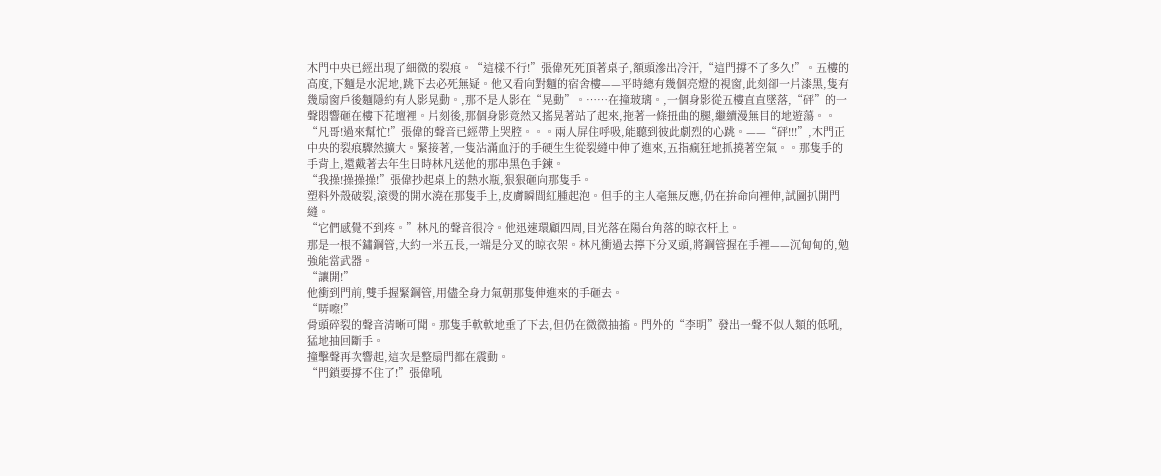木門中央已經出現了細微的裂痕。“這樣不行!”張偉死死頂著桌子,額頭滲出冷汗,“這門撐不了多久!”。五樓的高度,下麵是水泥地,跳下去必死無疑。他又看向對麵的宿舍樓——平時總有幾個亮燈的視窗,此刻卻一片漆黑,隻有幾扇窗戶後麵隱約有人影晃動。,那不是人影在“晃動”。……在撞玻璃。,一個身影從五樓直直墜落,“砰”的一聲悶響砸在樓下花壇裡。片刻後,那個身影竟然又搖晃著站了起來,拖著一條扭曲的腿,繼續漫無目的地遊蕩。。“凡哥!過來幫忙!”張偉的聲音已經帶上哭腔。。。兩人屏住呼吸,能聽到彼此劇烈的心跳。——“砰!!!”,木門正中央的裂痕驟然擴大。緊接著,一隻沾滿血汙的手硬生生從裂縫中伸了進來,五指瘋狂地抓撓著空氣。。那隻手的手背上,還戴著去年生日時林凡送他的那串黑色手鍊。
“我操!操操操!”張偉抄起桌上的熱水瓶,狠狠砸向那隻手。
塑料外殼破裂,滾燙的開水澆在那隻手上,皮膚瞬間紅腫起泡。但手的主人毫無反應,仍在拚命向裡伸,試圖扒開門縫。
“它們感覺不到疼。”林凡的聲音很冷。他迅速環顧四周,目光落在陽台角落的晾衣杆上。
那是一根不鏽鋼管,大約一米五長,一端是分叉的晾衣架。林凡衝過去擰下分叉頭,將鋼管握在手裡——沉甸甸的,勉強能當武器。
“讓開!”
他衝到門前,雙手握緊鋼管,用儘全身力氣朝那隻伸進來的手砸去。
“哢嚓!”
骨頭碎裂的聲音清晰可聞。那隻手軟軟地垂了下去,但仍在微微抽搐。門外的“李明”發出一聲不似人類的低吼,猛地抽回斷手。
撞擊聲再次響起,這次是整扇門都在震動。
“門鎖要撐不住了!”張偉吼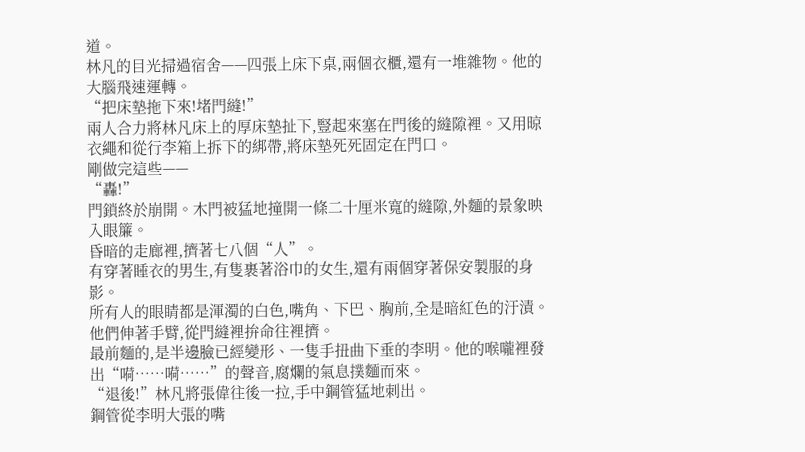道。
林凡的目光掃過宿舍——四張上床下桌,兩個衣櫃,還有一堆雜物。他的大腦飛速運轉。
“把床墊拖下來!堵門縫!”
兩人合力將林凡床上的厚床墊扯下,豎起來塞在門後的縫隙裡。又用晾衣繩和從行李箱上拆下的綁帶,將床墊死死固定在門口。
剛做完這些——
“轟!”
門鎖終於崩開。木門被猛地撞開一條二十厘米寬的縫隙,外麵的景象映入眼簾。
昏暗的走廊裡,擠著七八個“人”。
有穿著睡衣的男生,有隻裹著浴巾的女生,還有兩個穿著保安製服的身影。
所有人的眼睛都是渾濁的白色,嘴角、下巴、胸前,全是暗紅色的汙漬。他們伸著手臂,從門縫裡拚命往裡擠。
最前麵的,是半邊臉已經變形、一隻手扭曲下垂的李明。他的喉嚨裡發出“嗬……嗬……”的聲音,腐爛的氣息撲麵而來。
“退後!”林凡將張偉往後一拉,手中鋼管猛地刺出。
鋼管從李明大張的嘴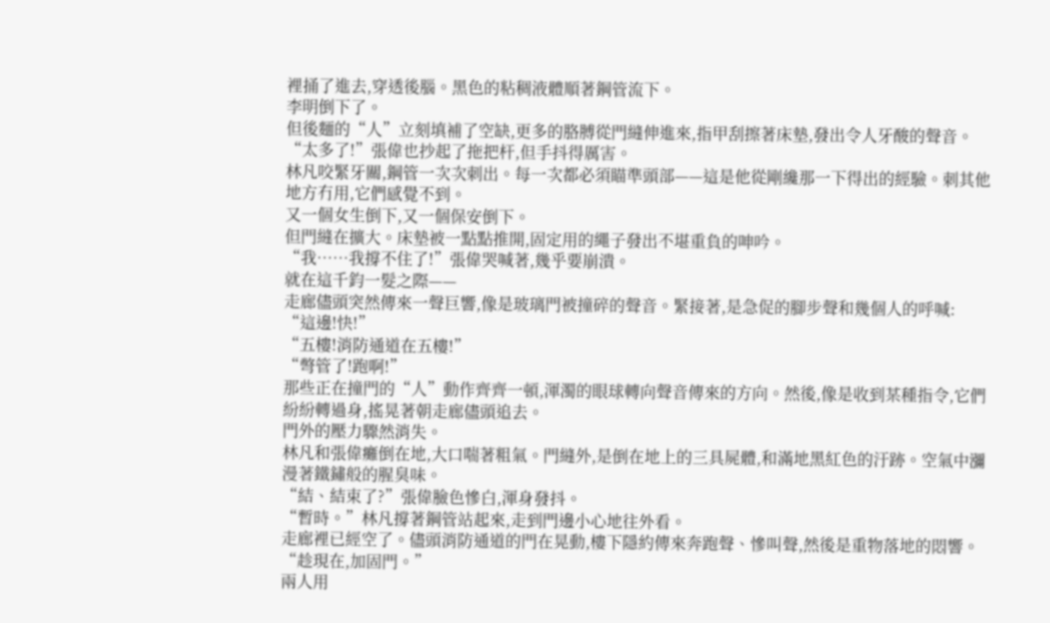裡捅了進去,穿透後腦。黑色的粘稠液體順著鋼管流下。
李明倒下了。
但後麵的“人”立刻填補了空缺,更多的胳膊從門縫伸進來,指甲刮擦著床墊,發出令人牙酸的聲音。
“太多了!”張偉也抄起了拖把杆,但手抖得厲害。
林凡咬緊牙關,鋼管一次次刺出。每一次都必須瞄準頭部——這是他從剛纔那一下得出的經驗。刺其他地方冇用,它們感覺不到。
又一個女生倒下,又一個保安倒下。
但門縫在擴大。床墊被一點點推開,固定用的繩子發出不堪重負的呻吟。
“我……我撐不住了!”張偉哭喊著,幾乎要崩潰。
就在這千鈞一髮之際——
走廊儘頭突然傳來一聲巨響,像是玻璃門被撞碎的聲音。緊接著,是急促的腳步聲和幾個人的呼喊:
“這邊!快!”
“五樓!消防通道在五樓!”
“彆管了!跑啊!”
那些正在撞門的“人”動作齊齊一頓,渾濁的眼球轉向聲音傳來的方向。然後,像是收到某種指令,它們紛紛轉過身,搖晃著朝走廊儘頭追去。
門外的壓力驟然消失。
林凡和張偉癱倒在地,大口喘著粗氣。門縫外,是倒在地上的三具屍體,和滿地黑紅色的汙跡。空氣中瀰漫著鐵鏽般的腥臭味。
“結、結束了?”張偉臉色慘白,渾身發抖。
“暫時。”林凡撐著鋼管站起來,走到門邊小心地往外看。
走廊裡已經空了。儘頭消防通道的門在晃動,樓下隱約傳來奔跑聲、慘叫聲,然後是重物落地的悶響。
“趁現在,加固門。”
兩人用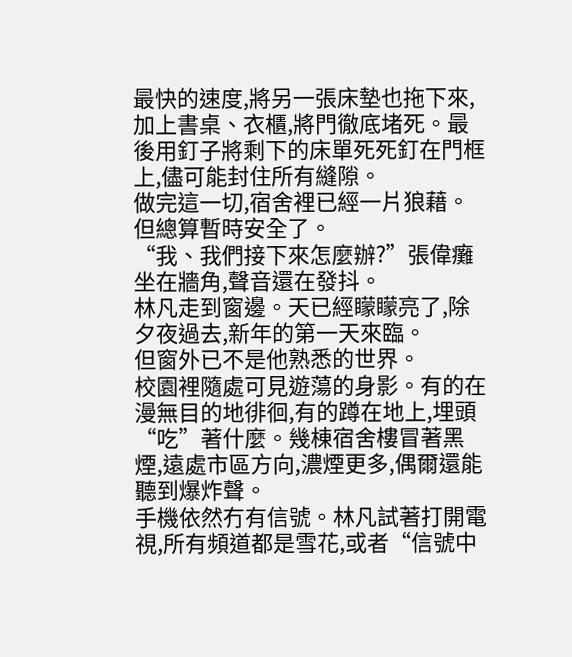最快的速度,將另一張床墊也拖下來,加上書桌、衣櫃,將門徹底堵死。最後用釘子將剩下的床單死死釘在門框上,儘可能封住所有縫隙。
做完這一切,宿舍裡已經一片狼藉。但總算暫時安全了。
“我、我們接下來怎麼辦?”張偉癱坐在牆角,聲音還在發抖。
林凡走到窗邊。天已經矇矇亮了,除夕夜過去,新年的第一天來臨。
但窗外已不是他熟悉的世界。
校園裡隨處可見遊蕩的身影。有的在漫無目的地徘徊,有的蹲在地上,埋頭“吃”著什麼。幾棟宿舍樓冒著黑煙,遠處市區方向,濃煙更多,偶爾還能聽到爆炸聲。
手機依然冇有信號。林凡試著打開電視,所有頻道都是雪花,或者“信號中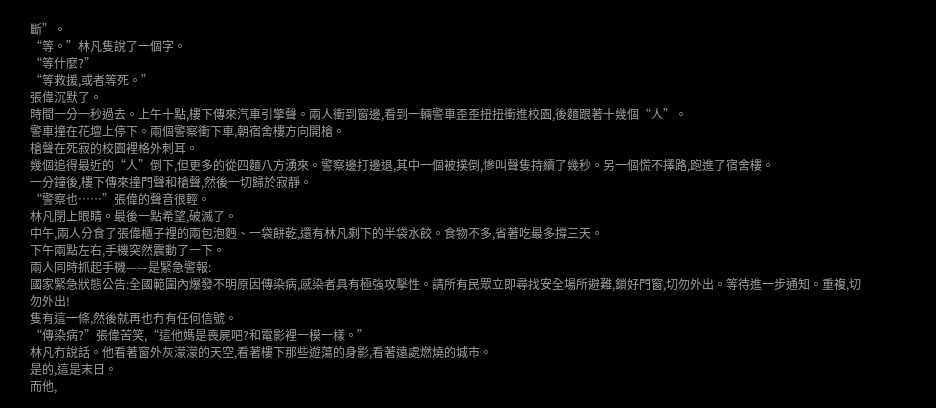斷”。
“等。”林凡隻說了一個字。
“等什麼?”
“等救援,或者等死。”
張偉沉默了。
時間一分一秒過去。上午十點,樓下傳來汽車引擎聲。兩人衝到窗邊,看到一輛警車歪歪扭扭衝進校園,後麵跟著十幾個“人”。
警車撞在花壇上停下。兩個警察衝下車,朝宿舍樓方向開槍。
槍聲在死寂的校園裡格外刺耳。
幾個追得最近的“人”倒下,但更多的從四麵八方湧來。警察邊打邊退,其中一個被撲倒,慘叫聲隻持續了幾秒。另一個慌不擇路,跑進了宿舍樓。
一分鐘後,樓下傳來撞門聲和槍聲,然後一切歸於寂靜。
“警察也……”張偉的聲音很輕。
林凡閉上眼睛。最後一點希望,破滅了。
中午,兩人分食了張偉櫃子裡的兩包泡麪、一袋餅乾,還有林凡剩下的半袋水餃。食物不多,省著吃最多撐三天。
下午兩點左右,手機突然震動了一下。
兩人同時抓起手機——是緊急警報:
國家緊急狀態公告:全國範圍內爆發不明原因傳染病,感染者具有極強攻擊性。請所有民眾立即尋找安全場所避難,鎖好門窗,切勿外出。等待進一步通知。重複,切勿外出!
隻有這一條,然後就再也冇有任何信號。
“傳染病?”張偉苦笑,“這他媽是喪屍吧?和電影裡一模一樣。”
林凡冇說話。他看著窗外灰濛濛的天空,看著樓下那些遊蕩的身影,看著遠處燃燒的城市。
是的,這是末日。
而他,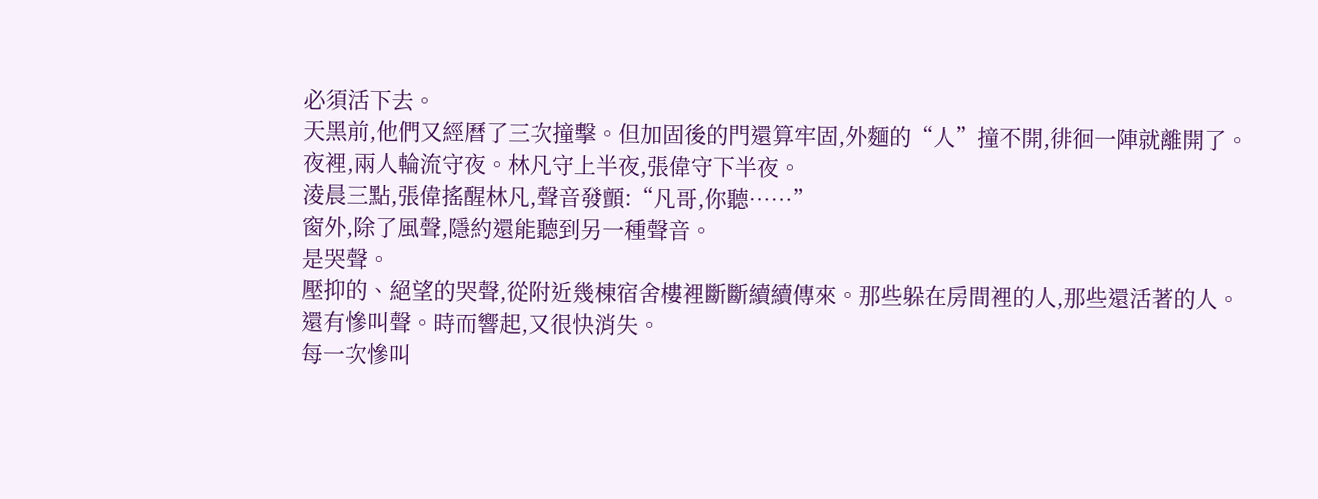必須活下去。
天黑前,他們又經曆了三次撞擊。但加固後的門還算牢固,外麵的“人”撞不開,徘徊一陣就離開了。
夜裡,兩人輪流守夜。林凡守上半夜,張偉守下半夜。
淩晨三點,張偉搖醒林凡,聲音發顫:“凡哥,你聽……”
窗外,除了風聲,隱約還能聽到另一種聲音。
是哭聲。
壓抑的、絕望的哭聲,從附近幾棟宿舍樓裡斷斷續續傳來。那些躲在房間裡的人,那些還活著的人。
還有慘叫聲。時而響起,又很快消失。
每一次慘叫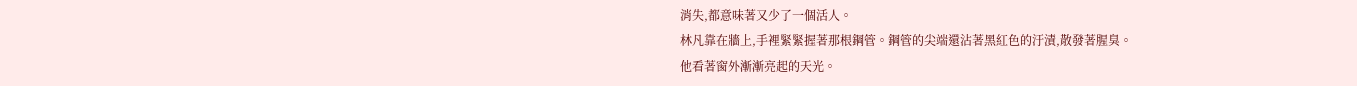消失,都意味著又少了一個活人。
林凡靠在牆上,手裡緊緊握著那根鋼管。鋼管的尖端還沾著黑紅色的汙漬,散發著腥臭。
他看著窗外漸漸亮起的天光。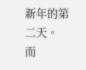新年的第二天。
而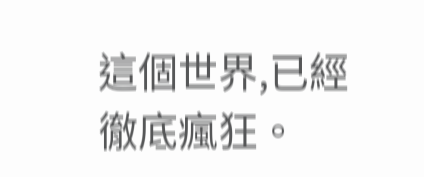這個世界,已經徹底瘋狂。